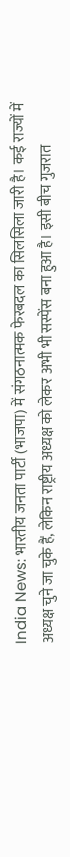India News: भारतीय जनता पार्टी (भाजपा) में संगठनात्मक फेरबदल का सिलसिला जारी है। कई राज्यों में अध्यक्ष चुने जा चुके हैं, लेकिन राष्ट्रीय अध्यक्ष को लेकर अभी भी सस्पेंस बना हुआ है। इसी बीच गुजरात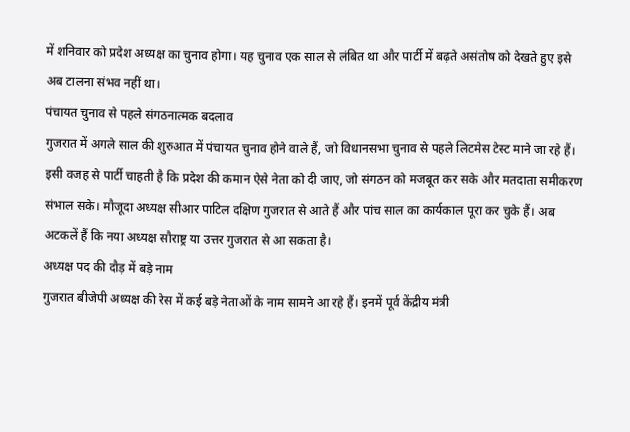में शनिवार को प्रदेश अध्यक्ष का चुनाव होगा। यह चुनाव एक साल से लंबित था और पार्टी में बढ़ते असंतोष को देखते हुए इसे अब टालना संभव नहीं था।
पंचायत चुनाव से पहले संगठनात्मक बदलाव
गुजरात में अगले साल की शुरुआत में पंचायत चुनाव होने वाले हैं, जो विधानसभा चुनाव से पहले लिटमेस टेस्ट माने जा रहे हैं। इसी वजह से पार्टी चाहती है कि प्रदेश की कमान ऐसे नेता को दी जाए, जो संगठन को मजबूत कर सके और मतदाता समीकरण संभाल सके। मौजूदा अध्यक्ष सीआर पाटिल दक्षिण गुजरात से आते हैं और पांच साल का कार्यकाल पूरा कर चुके हैं। अब अटकलें हैं कि नया अध्यक्ष सौराष्ट्र या उत्तर गुजरात से आ सकता है।
अध्यक्ष पद की दौड़ में बड़े नाम
गुजरात बीजेपी अध्यक्ष की रेस में कई बड़े नेताओं के नाम सामने आ रहे हैं। इनमें पूर्व केंद्रीय मंत्री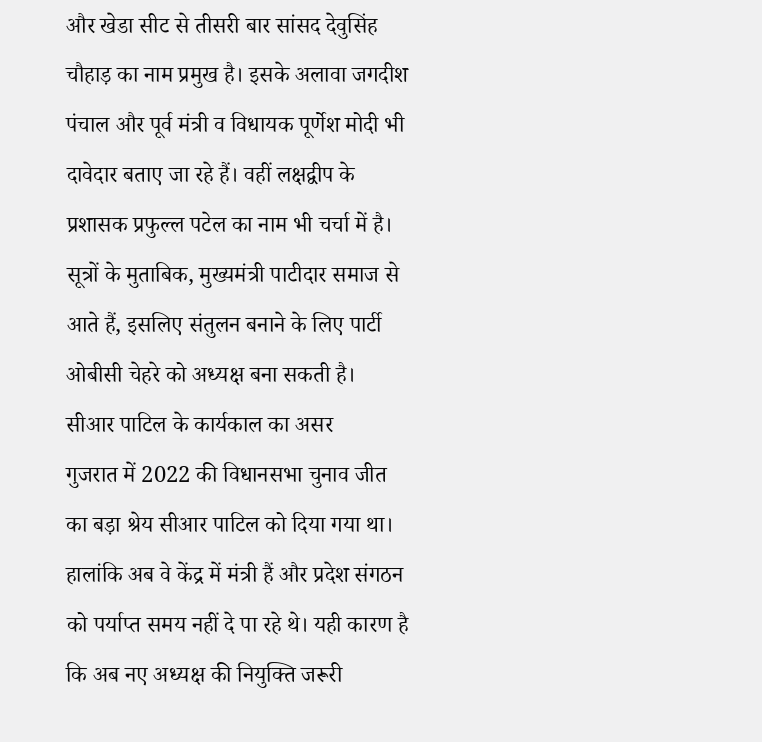और खेडा सीट से तीसरी बार सांसद देवुसिंह चौहाड़ का नाम प्रमुख है। इसके अलावा जगदीश पंचाल और पूर्व मंत्री व विधायक पूर्णेश मोदी भी दावेदार बताए जा रहे हैं। वहीं लक्षद्वीप के प्रशासक प्रफुल्ल पटेल का नाम भी चर्चा में है। सूत्रों के मुताबिक, मुख्यमंत्री पाटीदार समाज से आते हैं, इसलिए संतुलन बनाने के लिए पार्टी ओबीसी चेहरे को अध्यक्ष बना सकती है।
सीआर पाटिल के कार्यकाल का असर
गुजरात में 2022 की विधानसभा चुनाव जीत का बड़ा श्रेय सीआर पाटिल को दिया गया था। हालांकि अब वे केंद्र में मंत्री हैं और प्रदेश संगठन को पर्याप्त समय नहीं दे पा रहे थे। यही कारण है कि अब नए अध्यक्ष की नियुक्ति जरूरी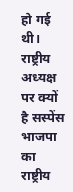हो गई थी।
राष्ट्रीय अध्यक्ष पर क्यों है सस्पेंस
भाजपा का राष्ट्रीय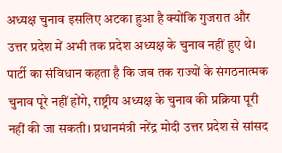अध्यक्ष चुनाव इसलिए अटका हुआ है क्योंकि गुजरात और उत्तर प्रदेश में अभी तक प्रदेश अध्यक्ष के चुनाव नहीं हुए थे। पार्टी का संविधान कहता है कि जब तक राज्यों के संगठनात्मक चुनाव पूरे नहीं होंगे, राष्ट्रीय अध्यक्ष के चुनाव की प्रक्रिया पूरी नहीं की जा सकती। प्रधानमंत्री नरेंद्र मोदी उत्तर प्रदेश से सांसद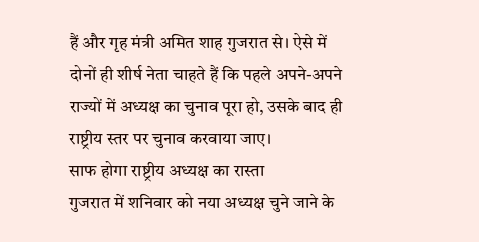हैं और गृह मंत्री अमित शाह गुजरात से। ऐसे में दोनों ही शीर्ष नेता चाहते हैं कि पहले अपने-अपने राज्यों में अध्यक्ष का चुनाव पूरा हो, उसके बाद ही राष्ट्रीय स्तर पर चुनाव करवाया जाए।
साफ होगा राष्ट्रीय अध्यक्ष का रास्ता
गुजरात में शनिवार को नया अध्यक्ष चुने जाने के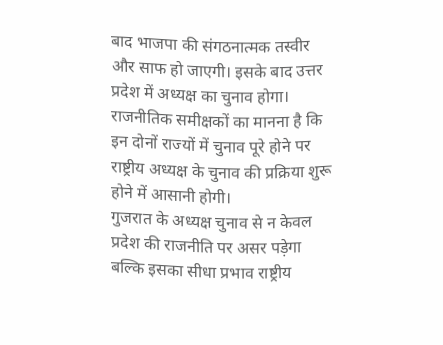बाद भाजपा की संगठनात्मक तस्वीर और साफ हो जाएगी। इसके बाद उत्तर प्रदेश में अध्यक्ष का चुनाव होगा। राजनीतिक समीक्षकों का मानना है कि इन दोनों राज्यों में चुनाव पूरे होने पर राष्ट्रीय अध्यक्ष के चुनाव की प्रक्रिया शुरू होने में आसानी होगी।
गुजरात के अध्यक्ष चुनाव से न केवल प्रदेश की राजनीति पर असर पड़ेगा बल्कि इसका सीधा प्रभाव राष्ट्रीय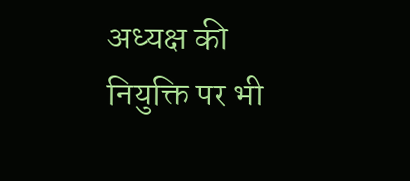अध्यक्ष की नियुक्ति पर भी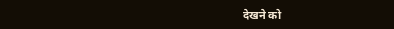देखने को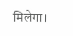मिलेगा।